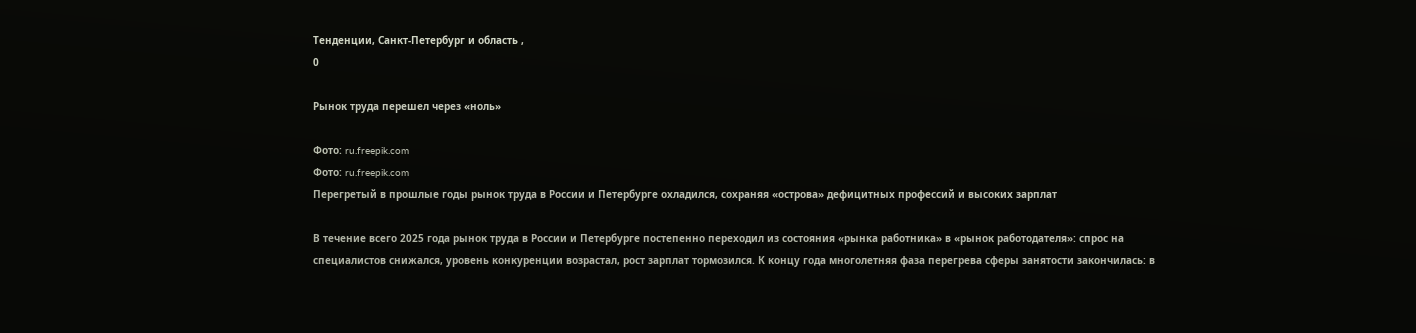Тенденции, Санкт-Петербург и область ,
0

Рынок труда перешел через «ноль»

Фото: ru.freepik.com
Фото: ru.freepik.com
Перегретый в прошлые годы рынок труда в России и Петербурге охладился, сохраняя «острова» дефицитных профессий и высоких зарплат

В течение всего 2025 года рынок труда в России и Петербурге постепенно переходил из состояния «рынка работника» в «рынок работодателя»: спрос на специалистов снижался, уровень конкуренции возрастал, рост зарплат тормозился. К концу года многолетняя фаза перегрева сферы занятости закончилась: в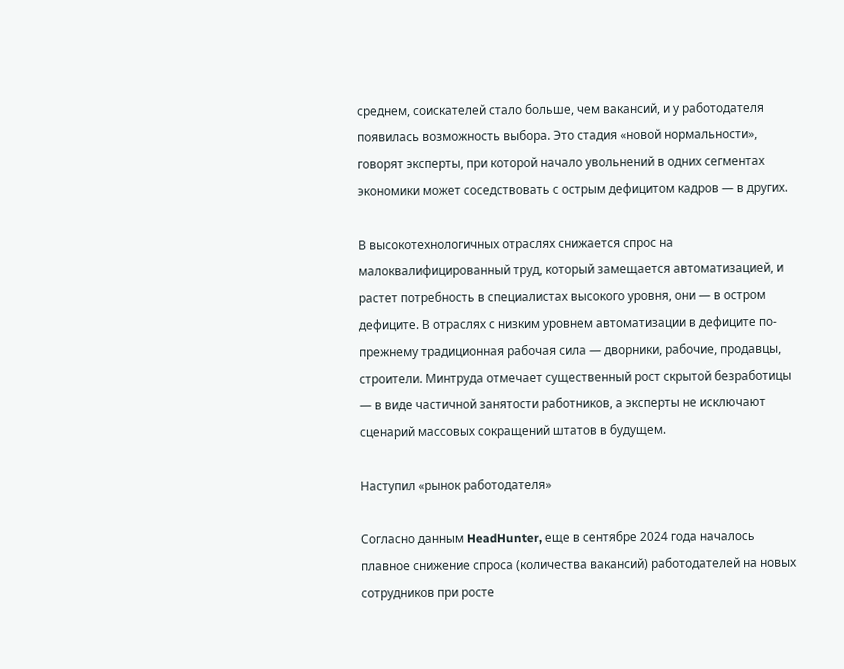среднем, соискателей стало больше, чем вакансий, и у работодателя появилась возможность выбора. Это стадия «новой нормальности», говорят эксперты, при которой начало увольнений в одних сегментах экономики может соседствовать с острым дефицитом кадров — в других.

В высокотехнологичных отраслях снижается спрос на малоквалифицированный труд, который замещается автоматизацией, и растет потребность в специалистах высокого уровня, они — в остром дефиците. В отраслях с низким уровнем автоматизации в дефиците по-прежнему традиционная рабочая сила — дворники, рабочие, продавцы, строители. Минтруда отмечает существенный рост скрытой безработицы — в виде частичной занятости работников, а эксперты не исключают сценарий массовых сокращений штатов в будущем.

Наступил «рынок работодателя»

Согласно данным HeadHunter, еще в сентябре 2024 года началось плавное снижение спроса (количества вакансий) работодателей на новых сотрудников при росте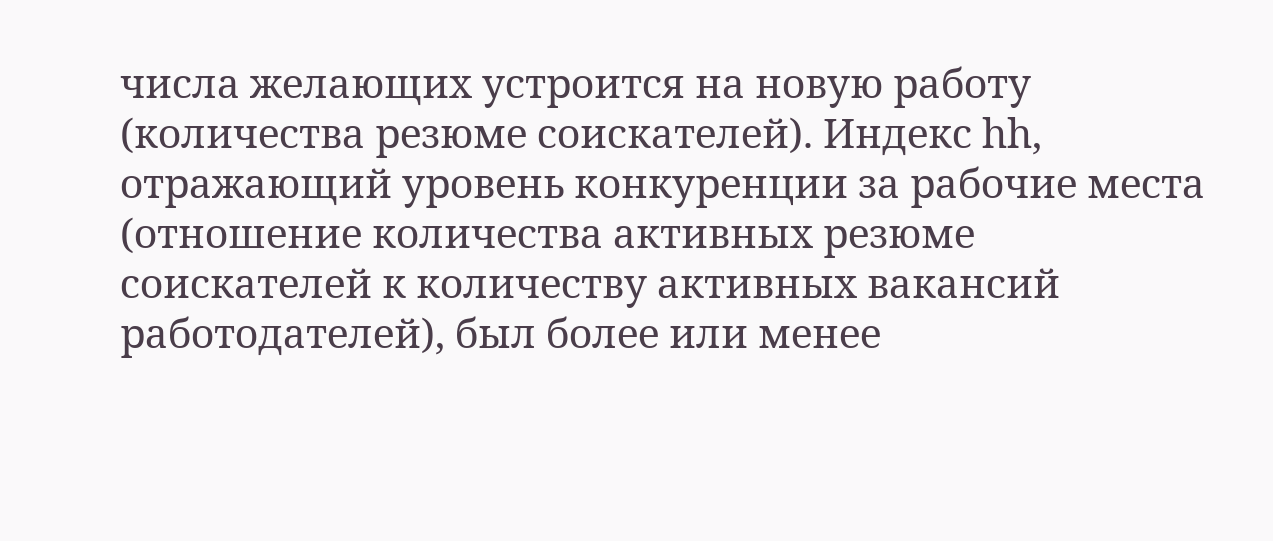числа желающих устроится на новую работу (количества резюме соискателей). Индекс hh, отражающий уровень конкуренции за рабочие места (отношение количества активных резюме соискателей к количеству активных вакансий работодателей), был более или менее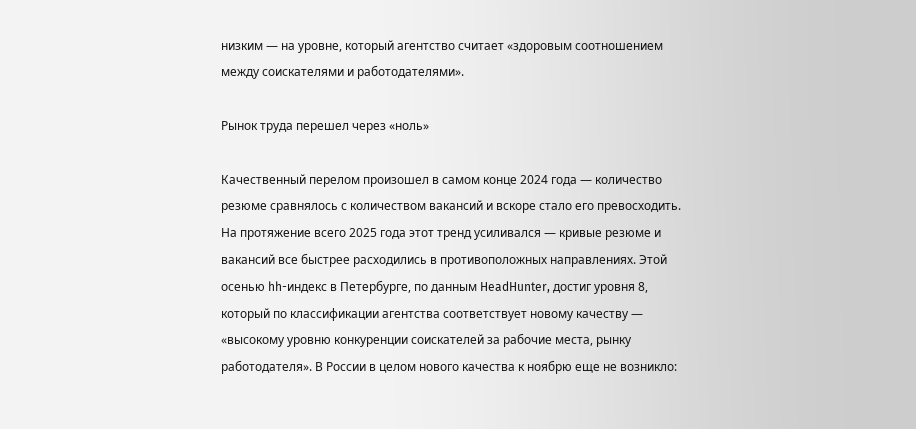низким — на уровне, который агентство считает «здоровым соотношением между соискателями и работодателями».

Рынок труда перешел через «ноль»

Качественный перелом произошел в самом конце 2024 года — количество резюме сравнялось с количеством вакансий и вскоре стало его превосходить. На протяжение всего 2025 года этот тренд усиливался — кривые резюме и вакансий все быстрее расходились в противоположных направлениях. Этой осенью hh-индекс в Петербурге, по данным HeadHunter, достиг уровня 8, который по классификации агентства соответствует новому качеству — «высокому уровню конкуренции соискателей за рабочие места, рынку работодателя». В России в целом нового качества к ноябрю еще не возникло: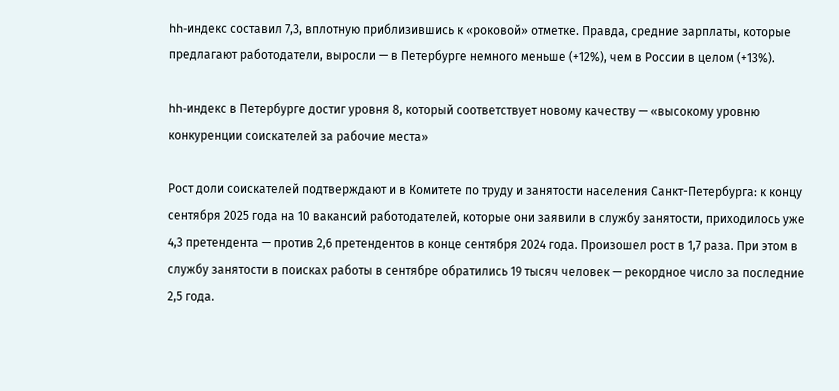hh-индекс составил 7,3, вплотную приблизившись к «роковой» отметке. Правда, средние зарплаты, которые предлагают работодатели, выросли — в Петербурге немного меньше (+12%), чем в России в целом (+13%).

hh-индекс в Петербурге достиг уровня 8, который соответствует новому качеству — «высокому уровню конкуренции соискателей за рабочие места»

Рост доли соискателей подтверждают и в Комитете по труду и занятости населения Санкт-Петербурга: к концу сентября 2025 года на 10 вакансий работодателей, которые они заявили в службу занятости, приходилось уже 4,3 претендента — против 2,6 претендентов в конце сентября 2024 года. Произошел рост в 1,7 раза. При этом в службу занятости в поисках работы в сентябре обратились 19 тысяч человек — рекордное число за последние 2,5 года.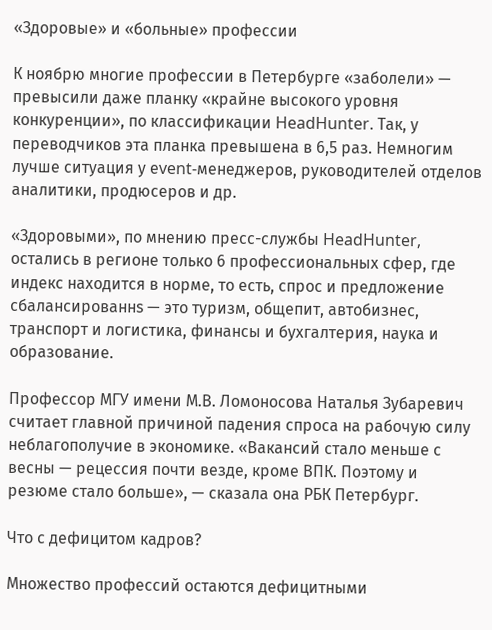«Здоровые» и «больные» профессии

К ноябрю многие профессии в Петербурге «заболели» — превысили даже планку «крайне высокого уровня конкуренции», по классификации HeadHunter. Так, у переводчиков эта планка превышена в 6,5 раз. Немногим лучше ситуация у еvent-менеджеров, руководителей отделов аналитики, продюсеров и др.

«Здоровыми», по мнению пресс-службы HeadHunter, остались в регионе только 6 профессиональных сфер, где индекс находится в норме, то есть, спрос и предложение сбалансированнs — это туризм, общепит, автобизнес, транспорт и логистика, финансы и бухгалтерия, наука и образование.

Профессор МГУ имени М.В. Ломоносова Наталья Зубаревич считает главной причиной падения спроса на рабочую силу неблагополучие в экономике. «Вакансий стало меньше с весны — рецессия почти везде, кроме ВПК. Поэтому и резюме стало больше», — сказала она РБК Петербург.

Что с дефицитом кадров?

Множество профессий остаются дефицитными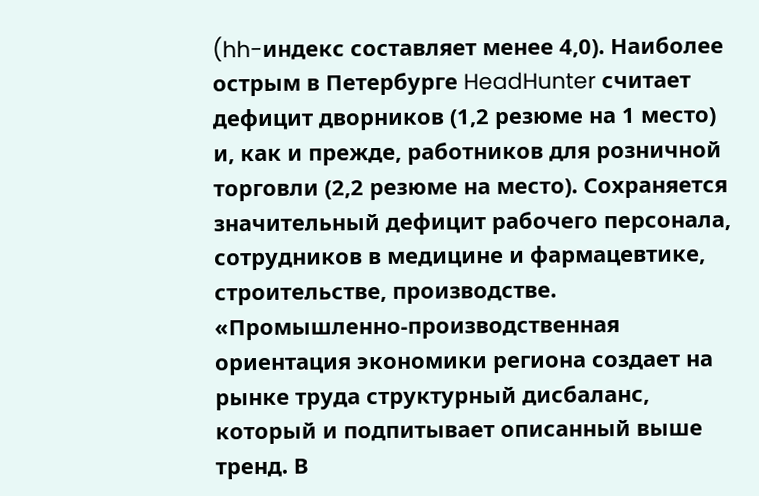(hh-индекс составляет менее 4,0). Наиболее острым в Петербурге HeadHunter считает дефицит дворников (1,2 резюме на 1 место)  и, как и прежде, работников для розничной торговли (2,2 резюме на место). Сохраняется значительный дефицит рабочего персонала, сотрудников в медицине и фармацевтике, строительстве, производстве. «Промышленно-производственная ориентация экономики региона создает на рынке труда структурный дисбаланс, который и подпитывает описанный выше тренд. В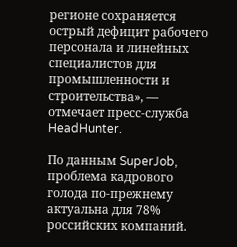регионе сохраняется острый дефицит рабочего персонала и линейных специалистов для промышленности и строительства», — отмечает пресс-служба HeadHunter.

По данным SuperJob, проблема кадрового голода по-прежнему актуальна для 78% российских компаний.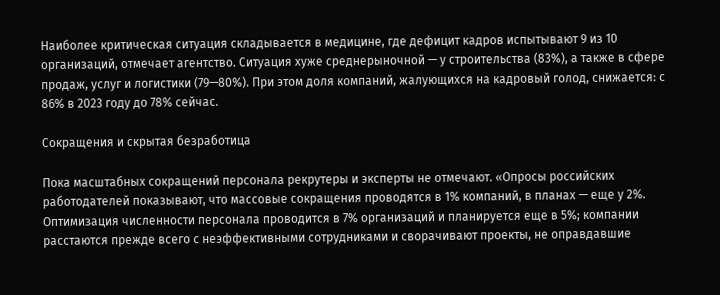Наиболее критическая ситуация складывается в медицине, где дефицит кадров испытывают 9 из 10 организаций, отмечает агентство. Ситуация хуже среднерыночной — у строительства (83%), а также в сфере продаж, услуг и логистики (79—80%). При этом доля компаний, жалующихся на кадровый голод, снижается: с 86% в 2023 году до 78% сейчас.

Сокращения и скрытая безработица

Пока масштабных сокращений персонала рекрутеры и эксперты не отмечают. «Опросы российских работодателей показывают, что массовые сокращения проводятся в 1% компаний, в планах — еще у 2%. Оптимизация численности персонала проводится в 7% организаций и планируется еще в 5%; компании расстаются прежде всего с неэффективными сотрудниками и сворачивают проекты, не оправдавшие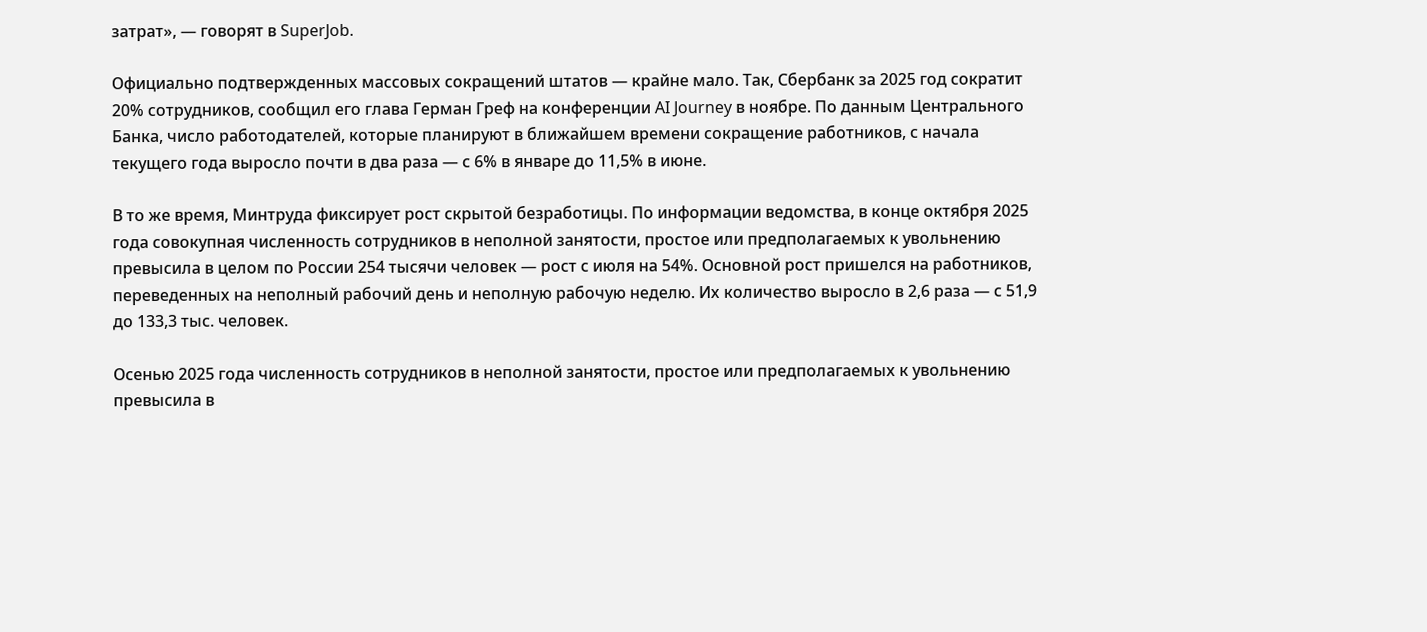затрат», — говорят в SuperJob.

Официально подтвержденных массовых сокращений штатов — крайне мало. Так, Сбербанк за 2025 год сократит 20% сотрудников, сообщил его глава Герман Греф на конференции AI Journey в ноябре. По данным Центрального Банка, число работодателей, которые планируют в ближайшем времени сокращение работников, с начала текущего года выросло почти в два раза — с 6% в январе до 11,5% в июне.

В то же время, Минтруда фиксирует рост скрытой безработицы. По информации ведомства, в конце октября 2025 года совокупная численность сотрудников в неполной занятости, простое или предполагаемых к увольнению превысила в целом по России 254 тысячи человек — рост с июля на 54%. Основной рост пришелся на работников, переведенных на неполный рабочий день и неполную рабочую неделю. Их количество выросло в 2,6 раза — с 51,9 до 133,3 тыс. человек.

Осенью 2025 года численность сотрудников в неполной занятости, простое или предполагаемых к увольнению превысила в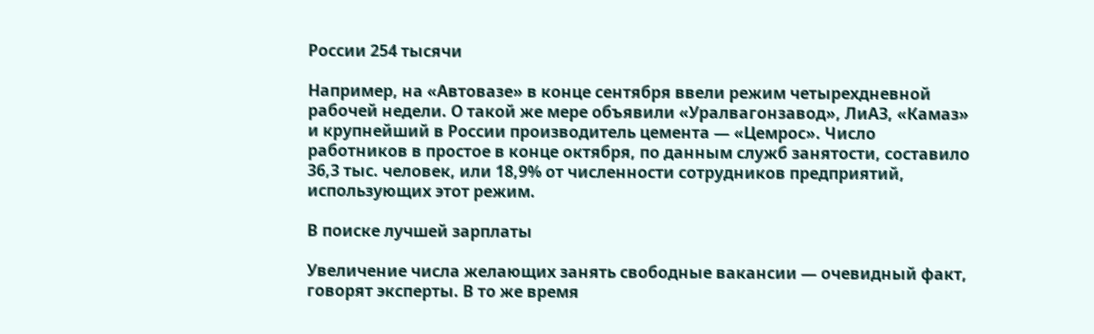России 254 тысячи

Например, на «Автовазе» в конце сентября ввели режим четырехдневной рабочей недели. О такой же мере объявили «Уралвагонзавод», ЛиАЗ, «Камаз» и крупнейший в России производитель цемента — «Цемрос». Число работников в простое в конце октября, по данным служб занятости, составило 36,3 тыс. человек, или 18,9% от численности сотрудников предприятий, использующих этот режим.

В поиске лучшей зарплаты

Увеличение числа желающих занять свободные вакансии — очевидный факт, говорят эксперты. В то же время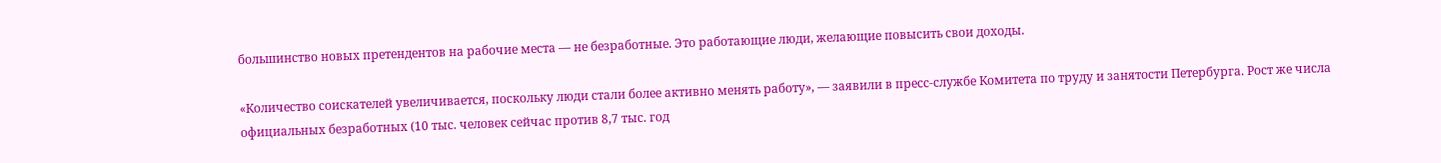большинство новых претендентов на рабочие места — не безработные. Это работающие люди, желающие повысить свои доходы.

«Количество соискателей увеличивается, поскольку люди стали более активно менять работу», — заявили в пресс-службе Комитета по труду и занятости Петербурга. Рост же числа официальных безработных (10 тыс. человек сейчас против 8,7 тыс. год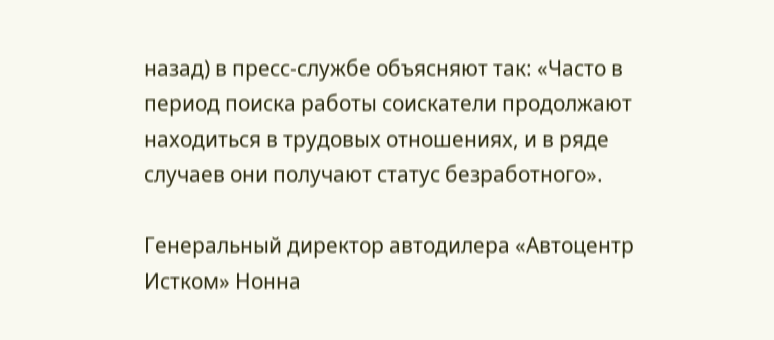назад) в пресс-службе объясняют так: «Часто в период поиска работы соискатели продолжают находиться в трудовых отношениях, и в ряде случаев они получают статус безработного».

Генеральный директор автодилера «Автоцентр Истком» Нонна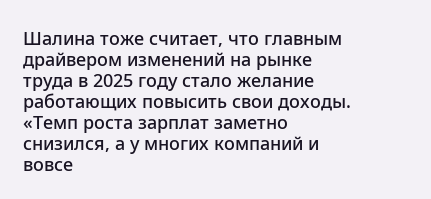Шалина тоже считает, что главным драйвером изменений на рынке труда в 2025 году стало желание работающих повысить свои доходы. «Темп роста зарплат заметно снизился, а у многих компаний и вовсе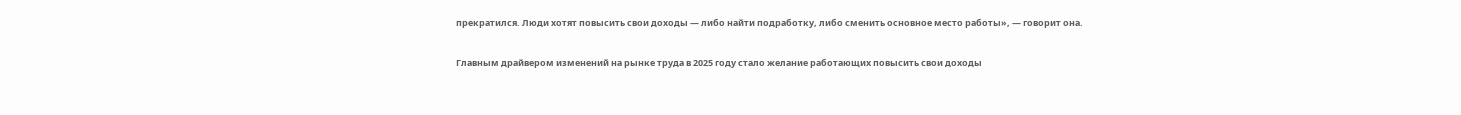прекратился. Люди хотят повысить свои доходы — либо найти подработку, либо сменить основное место работы», — говорит она.

Главным драйвером изменений на рынке труда в 2025 году стало желание работающих повысить свои доходы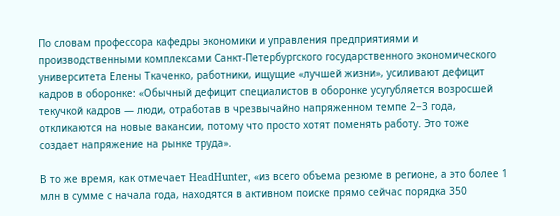По словам профессора кафедры экономики и управления предприятиями и производственными комплексами Санкт-Петербургского государственного экономического университета Елены Ткаченко, работники, ищущие «лучшей жизни», усиливают дефицит кадров в оборонке: «Обычный дефицит специалистов в оборонке усугубляется возросшей текучкой кадров — люди, отработав в чрезвычайно напряженном темпе 2−3 года, откликаются на новые вакансии, потому что просто хотят поменять работу. Это тоже создает напряжение на рынке труда».

В то же время, как отмечает HeadHunter, «из всего объема резюме в регионе, а это более 1 млн в сумме с начала года, находятся в активном поиске прямо сейчас порядка 350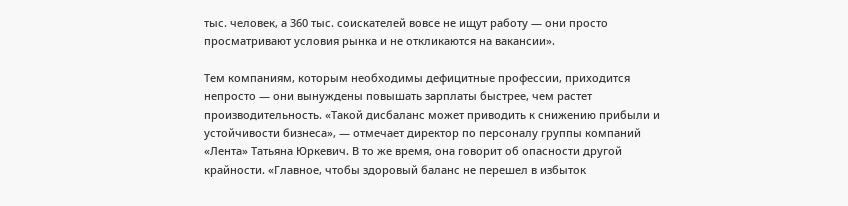тыс. человек, а 360 тыс. соискателей вовсе не ищут работу — они просто просматривают условия рынка и не откликаются на вакансии».

Тем компаниям, которым необходимы дефицитные профессии, приходится непросто — они вынуждены повышать зарплаты быстрее, чем растет производительность. «Такой дисбаланс может приводить к снижению прибыли и устойчивости бизнеса», — отмечает директор по персоналу группы компаний «Лента» Татьяна Юркевич. В то же время, она говорит об опасности другой крайности. «Главное, чтобы здоровый баланс не перешел в избыток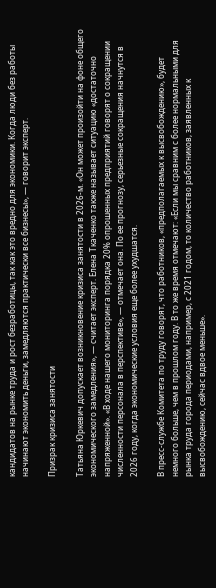кандидатов на рынке труда и рост безработицы, так как это вредно для экономики. Когда люди без работы начинают экономить деньги, замедляются практически все бизнесы», — говорит эксперт.

Призрак кризиса занятости

Татьяна Юркевич допускает возникновение кризиса занятости в 2026-м. «Он может произойти на фоне общего экономического замедления», — считает эксперт. Елена Ткаченко также называет ситуацию «достаточно напряженной». «В ходе нашего мониторинга порядка 20% опрошенных предприятий говорят о сокращении численности персонала в перспективе», — отмечает она. По ее прогнозу, серьезные сокращения начнутся в 2026 году, когда экономические условия еще более ухудшатся.

В пресс-службе Комитета по труду говорят, что работников, «предполагаемых к высвобождению», будет немного больше, чем в прошлом году. В то же время отмечают: «Если мы сравним с более нормальными для рынка труда города периодами, например, с 2021 годом, то количество работников, заявленных к высвобождению, сейчас вдвое меньше».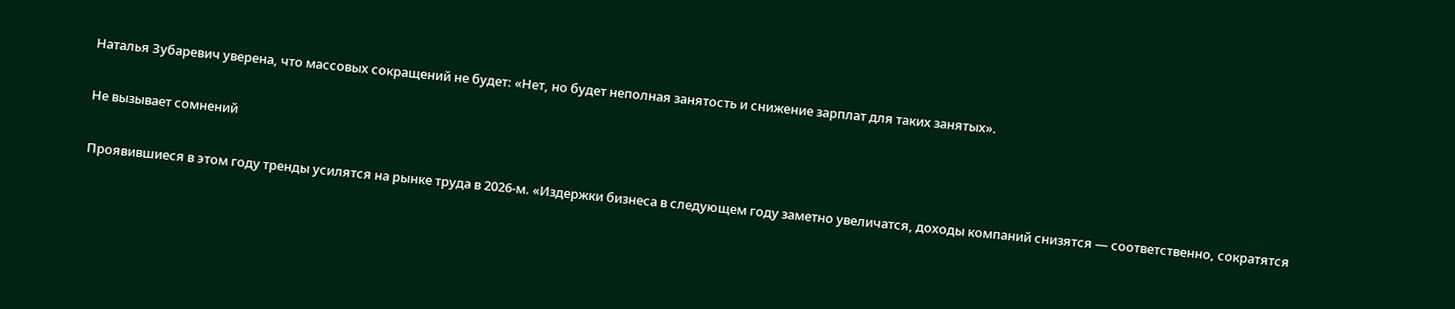Наталья Зубаревич уверена, что массовых сокращений не будет: «Нет, но будет неполная занятость и снижение зарплат для таких занятых».

Не вызывает сомнений

Проявившиеся в этом году тренды усилятся на рынке труда в 2026-м. «Издержки бизнеса в следующем году заметно увеличатся, доходы компаний снизятся — соответственно, сократятся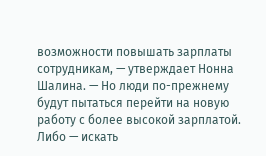возможности повышать зарплаты сотрудникам, — утверждает Нонна Шалина. — Но люди по-прежнему будут пытаться перейти на новую работу с более высокой зарплатой. Либо — искать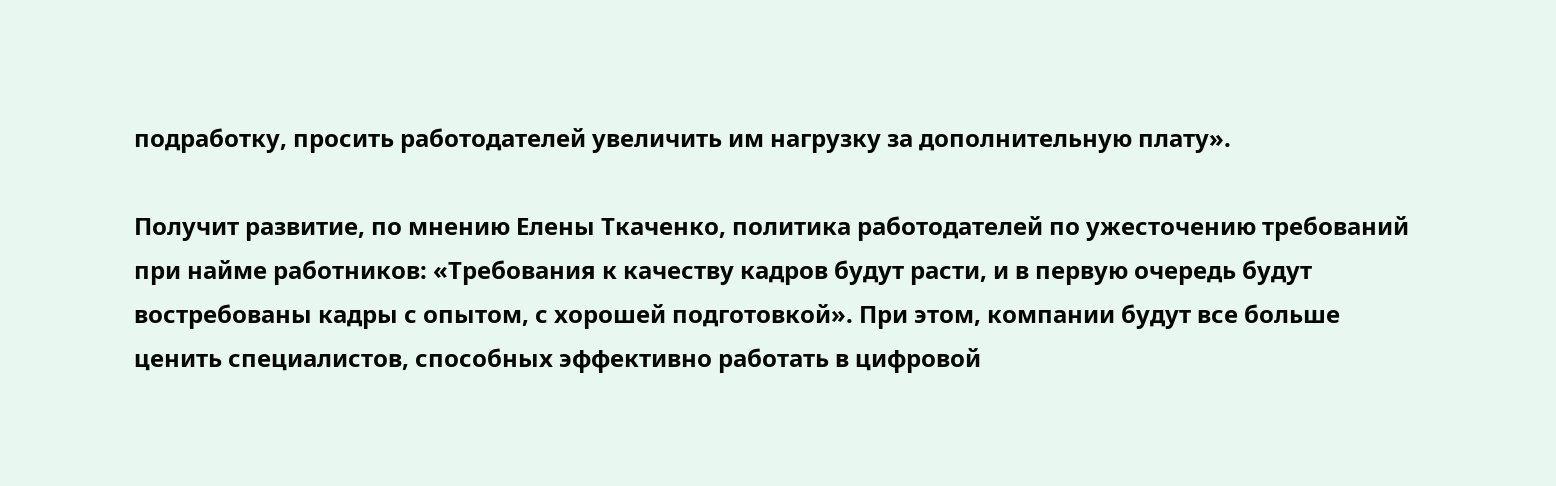подработку, просить работодателей увеличить им нагрузку за дополнительную плату».

Получит развитие, по мнению Елены Ткаченко, политика работодателей по ужесточению требований при найме работников: «Требования к качеству кадров будут расти, и в первую очередь будут востребованы кадры с опытом, с хорошей подготовкой». При этом, компании будут все больше ценить специалистов, способных эффективно работать в цифровой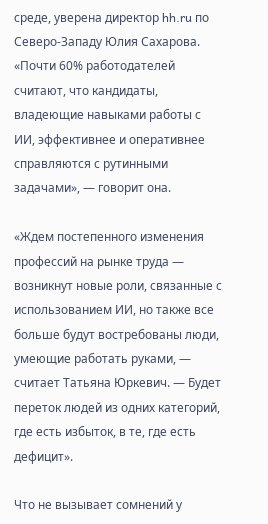среде, уверена директор hh.ru по Северо-Западу Юлия Сахарова. «Почти 60% работодателей считают, что кандидаты, владеющие навыками работы с ИИ, эффективнее и оперативнее справляются с рутинными задачами», — говорит она.

«Ждем постепенного изменения профессий на рынке труда — возникнут новые роли, связанные с использованием ИИ, но также все больше будут востребованы люди, умеющие работать руками, — считает Татьяна Юркевич. — Будет переток людей из одних категорий, где есть избыток, в те, где есть дефицит».

Что не вызывает сомнений у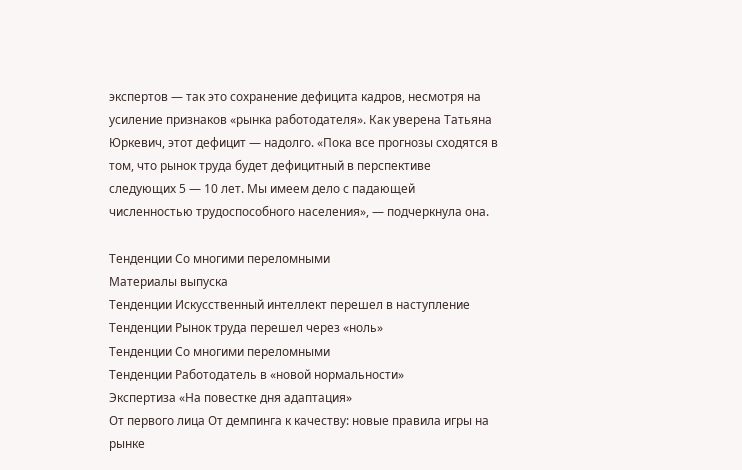экспертов — так это сохранение дефицита кадров, несмотря на усиление признаков «рынка работодателя». Как уверена Татьяна Юркевич, этот дефицит — надолго. «Пока все прогнозы сходятся в том, что рынок труда будет дефицитный в перспективе следующих 5 — 10 лет. Мы имеем дело с падающей численностью трудоспособного населения», — подчеркнула она.

Тенденции Со многими переломными
Материалы выпуска
Тенденции Искусственный интеллект перешел в наступление
Тенденции Рынок труда перешел через «ноль»
Тенденции Со многими переломными
Тенденции Работодатель в «новой нормальности»
Экспертиза «На повестке дня адаптация»
От первого лица От демпинга к качеству: новые правила игры на рынке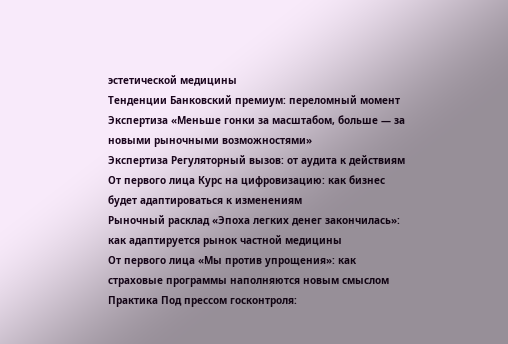эстетической медицины
Тенденции Банковский премиум: переломный момент
Экспертиза «Меньше гонки за масштабом, больше — за новыми рыночными возможностями»
Экспертиза Регуляторный вызов: от аудита к действиям
От первого лица Курс на цифровизацию: как бизнес будет адаптироваться к изменениям
Рыночный расклад «Эпоха легких денег закончилась»: как адаптируется рынок частной медицины
От первого лица «Мы против упрощения»: как страховые программы наполняются новым смыслом
Практика Под прессом госконтроля: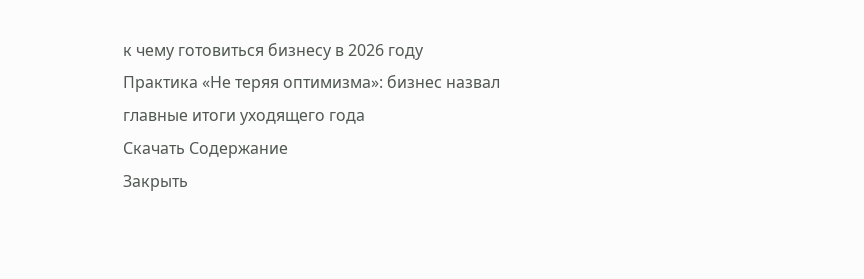к чему готовиться бизнесу в 2026 году
Практика «Не теряя оптимизма»: бизнес назвал главные итоги уходящего года
Скачать Содержание
Закрыть